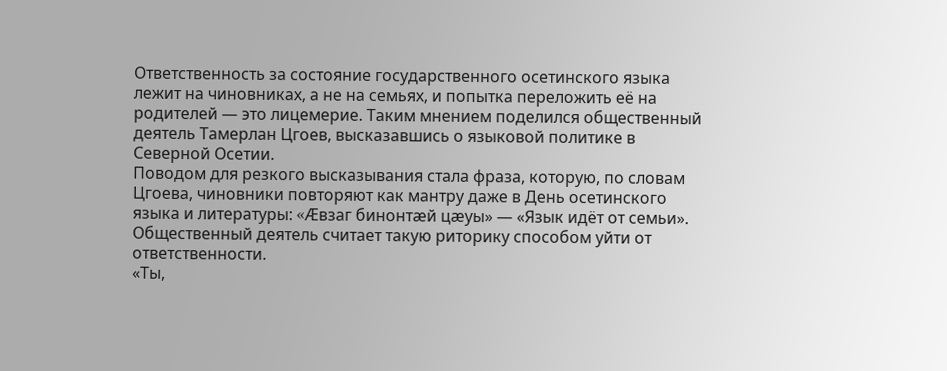Ответственность за состояние государственного осетинского языка лежит на чиновниках, а не на семьях, и попытка переложить её на родителей — это лицемерие. Таким мнением поделился общественный деятель Тамерлан Цгоев, высказавшись о языковой политике в Северной Осетии.
Поводом для резкого высказывания стала фраза, которую, по словам Цгоева, чиновники повторяют как мантру даже в День осетинского языка и литературы: «Æвзаг бинонтæй цæуы» — «Язык идёт от семьи».
Общественный деятель считает такую риторику способом уйти от ответственности.
«Ты,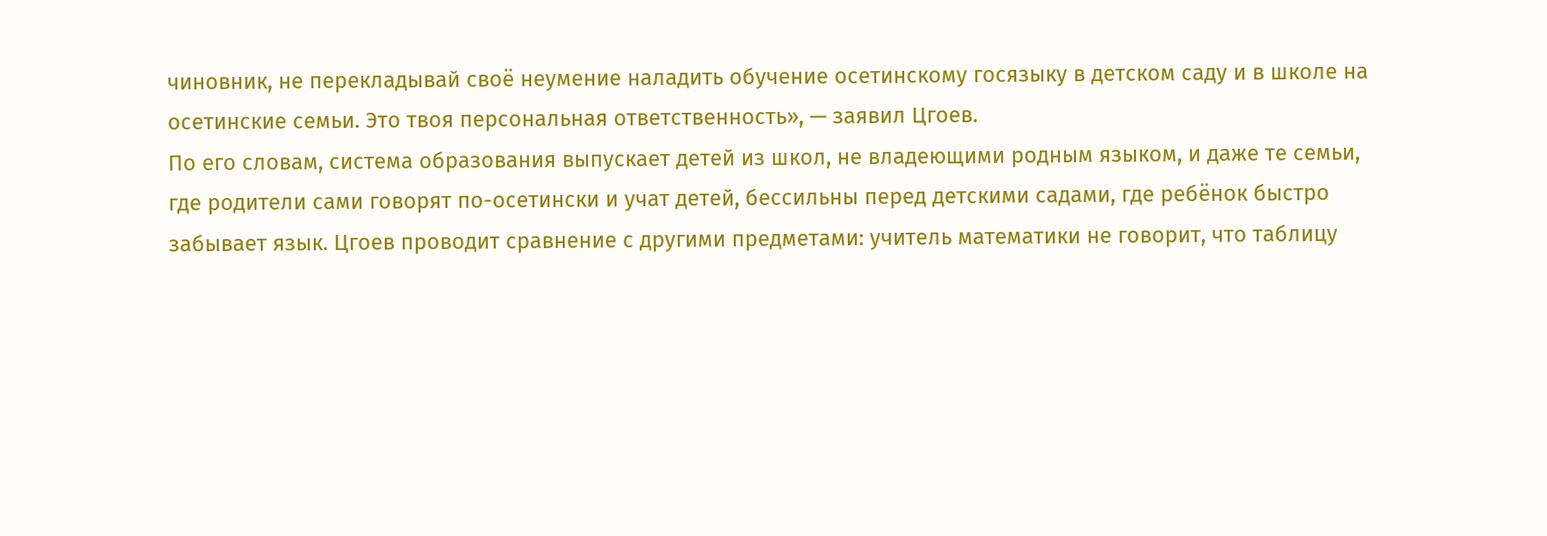чиновник, не перекладывай своё неумение наладить обучение осетинскому госязыку в детском саду и в школе на осетинские семьи. Это твоя персональная ответственность», — заявил Цгоев.
По его словам, система образования выпускает детей из школ, не владеющими родным языком, и даже те семьи, где родители сами говорят по-осетински и учат детей, бессильны перед детскими садами, где ребёнок быстро забывает язык. Цгоев проводит сравнение с другими предметами: учитель математики не говорит, что таблицу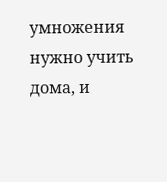умножения нужно учить дома, и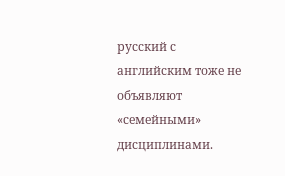русский с английским тоже не объявляют «семейными» дисциплинами.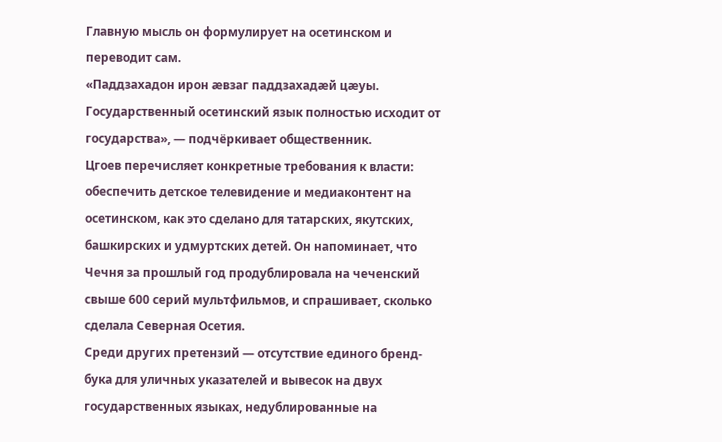Главную мысль он формулирует на осетинском и переводит сам.
«Паддзахадон ирон æвзаг паддзахадæй цæуы. Государственный осетинский язык полностью исходит от государства», — подчёркивает общественник.
Цгоев перечисляет конкретные требования к власти: обеспечить детское телевидение и медиаконтент на осетинском, как это сделано для татарских, якутских, башкирских и удмуртских детей. Он напоминает, что Чечня за прошлый год продублировала на чеченский свыше 600 серий мультфильмов, и спрашивает, сколько сделала Северная Осетия.
Среди других претензий — отсутствие единого бренд-бука для уличных указателей и вывесок на двух государственных языках, недублированные на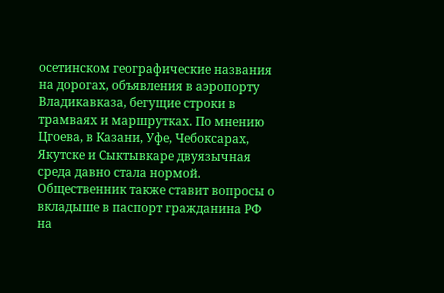осетинском географические названия на дорогах, объявления в аэропорту Владикавказа, бегущие строки в трамваях и маршрутках. По мнению Цгоева, в Казани, Уфе, Чебоксарах, Якутске и Сыктывкаре двуязычная среда давно стала нормой.
Общественник также ставит вопросы о вкладыше в паспорт гражданина РФ на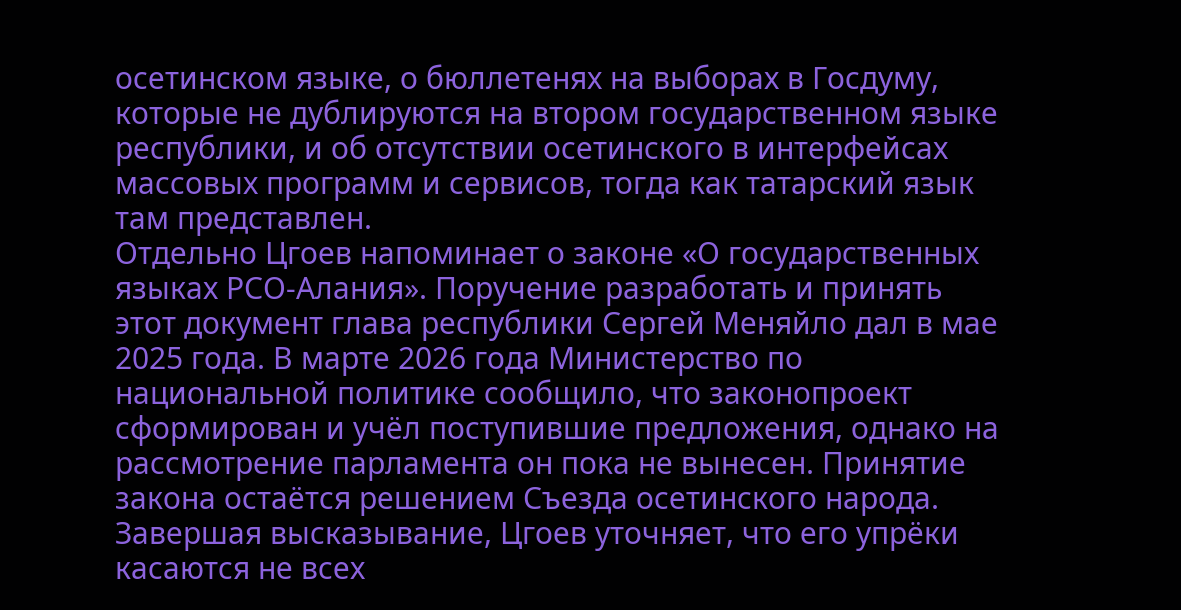осетинском языке, о бюллетенях на выборах в Госдуму, которые не дублируются на втором государственном языке республики, и об отсутствии осетинского в интерфейсах массовых программ и сервисов, тогда как татарский язык там представлен.
Отдельно Цгоев напоминает о законе «О государственных языках РСО-Алания». Поручение разработать и принять этот документ глава республики Сергей Меняйло дал в мае 2025 года. В марте 2026 года Министерство по национальной политике сообщило, что законопроект сформирован и учёл поступившие предложения, однако на рассмотрение парламента он пока не вынесен. Принятие закона остаётся решением Съезда осетинского народа.
Завершая высказывание, Цгоев уточняет, что его упрёки касаются не всех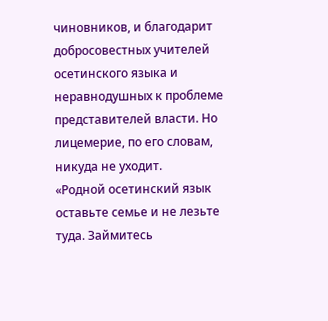чиновников, и благодарит добросовестных учителей осетинского языка и неравнодушных к проблеме представителей власти. Но лицемерие, по его словам, никуда не уходит.
«Родной осетинский язык оставьте семье и не лезьте туда. Займитесь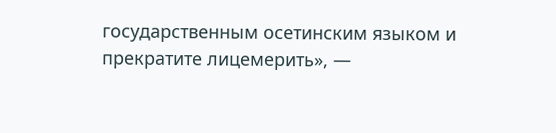государственным осетинским языком и прекратите лицемерить», —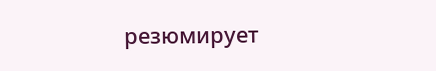резюмирует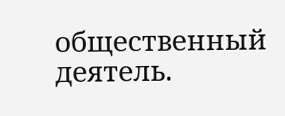общественный деятель.